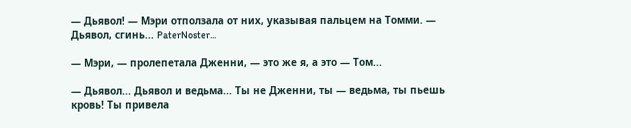— Дьявол! — Мэри отползала от них, указывая пальцем на Томми. — Дьявол, сгинь... PaterNoster...

— Мэри, — пролепетала Дженни, — это же я, а это — Том...

— Дьявол... Дьявол и ведьма... Ты не Дженни, ты — ведьма, ты пьешь кровь! Ты привела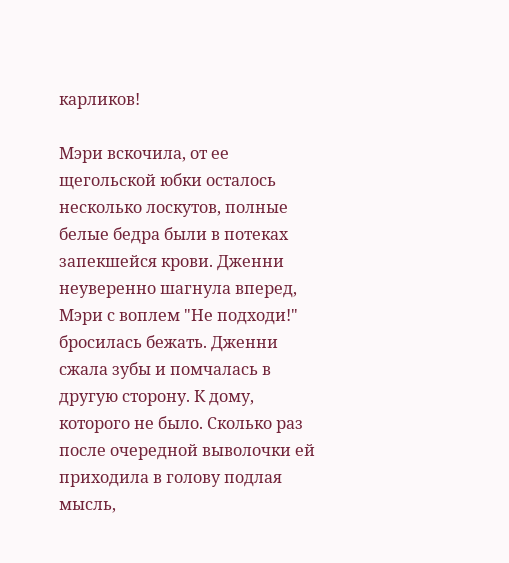карликов!

Мэри вскочила, от ее щегольской юбки осталось несколько лоскутов, полные белые бедра были в потеках запекшейся крови. Дженни неуверенно шагнула вперед, Мэри с воплем "Не подходи!" бросилась бежать. Дженни сжала зубы и помчалась в другую сторону. К дому, которого не было. Сколько раз после очередной выволочки ей приходила в голову подлая мысль,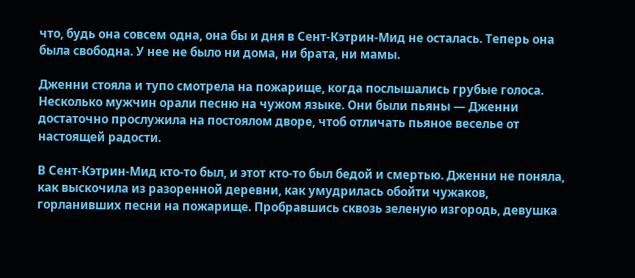что, будь она совсем одна, она бы и дня в Сент-Кэтрин-Мид не осталась. Теперь она была свободна. У нее не было ни дома, ни брата, ни мамы.

Дженни стояла и тупо смотрела на пожарище, когда послышались грубые голоса. Несколько мужчин орали песню на чужом языке. Они были пьяны — Дженни достаточно прослужила на постоялом дворе, чтоб отличать пьяное веселье от настоящей радости.

В Сент-Кэтрин-Мид кто-то был, и этот кто-то был бедой и смертью. Дженни не поняла, как выскочила из разоренной деревни, как умудрилась обойти чужаков, горланивших песни на пожарище. Пробравшись сквозь зеленую изгородь, девушка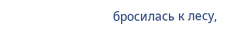бросилась к лесу,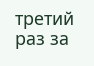третий раз за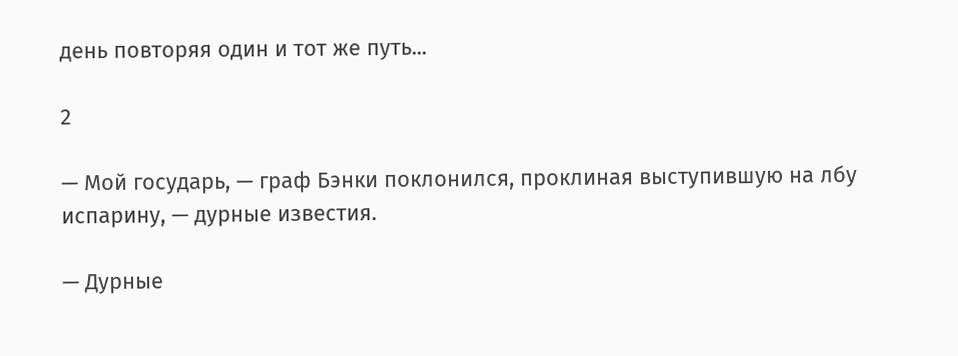день повторяя один и тот же путь...

2

— Мой государь, — граф Бэнки поклонился, проклиная выступившую на лбу испарину, — дурные известия.

— Дурные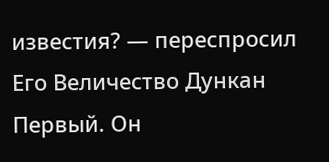известия? — переспросил Его Величество Дункан Первый. Он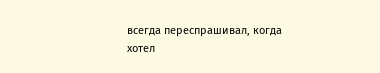всегда переспрашивал, когда хотел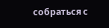собраться с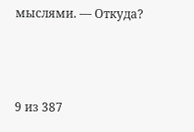мыслями. — Откуда?



9 из 387